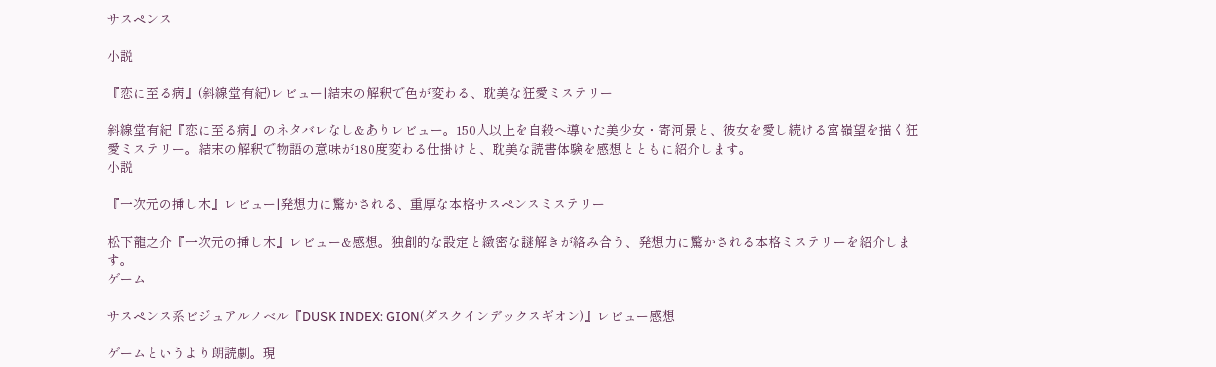サスペンス

小説

『恋に至る病』(斜線堂有紀)レビュー|結末の解釈で色が変わる、耽美な狂愛ミステリー

斜線堂有紀『恋に至る病』のネタバレなし&ありレビュー。150人以上を自殺へ導いた美少女・寄河景と、彼女を愛し続ける宮嶺望を描く狂愛ミステリー。結末の解釈で物語の意味が180度変わる仕掛けと、耽美な読書体験を感想とともに紹介します。
小説

『一次元の挿し木』レビュー|発想力に驚かされる、重厚な本格サスペンスミステリー

松下龍之介『一次元の挿し木』レビュー&感想。独創的な設定と緻密な謎解きが絡み合う、発想力に驚かされる本格ミステリーを紹介します。
ゲーム

サスペンス系ビジュアルノベル『DUSK INDEX: GION(ダスクインデックスギオン)』レビュー感想

ゲームというより朗読劇。現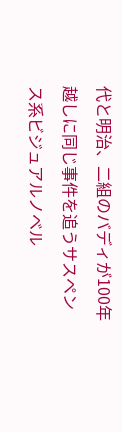代と明治、二組のバディが100年越しに同じ事件を追うサスペンス系ビジュアルノベル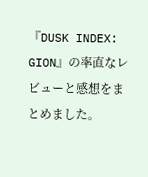『DUSK INDEX: GION』の率直なレビューと感想をまとめました。